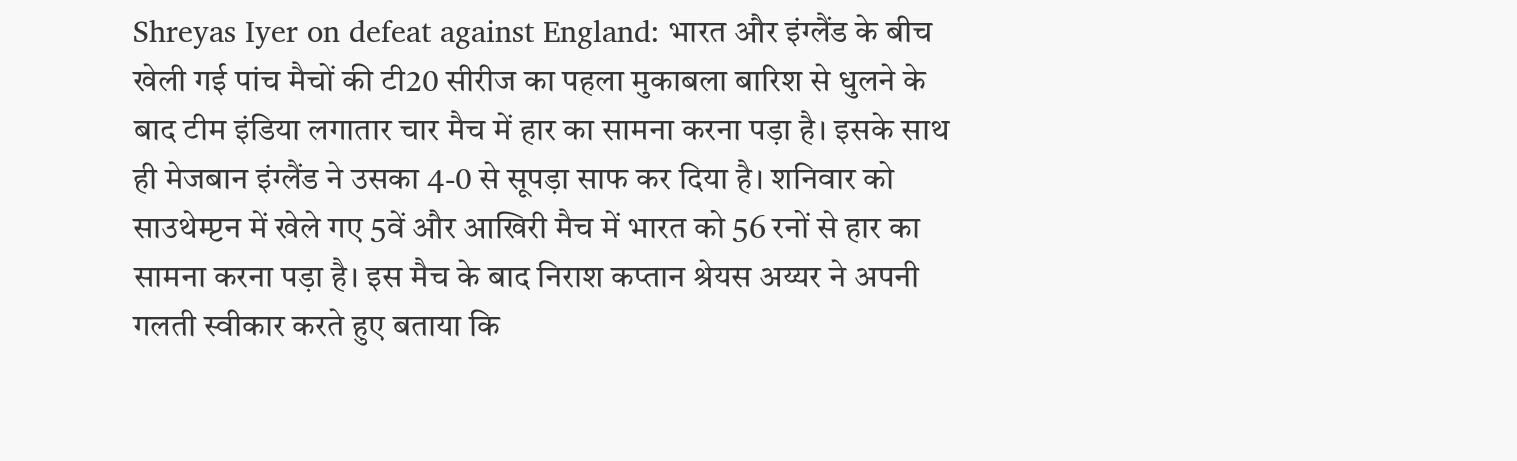Shreyas Iyer on defeat against England: भारत और इंग्लैंड के बीच खेली गई पांच मैचों की टी20 सीरीज का पहला मुकाबला बारिश से धुलने के बाद टीम इंडिया लगातार चार मैच में हार का सामना करना पड़ा है। इसके साथ ही मेजबान इंग्लैंड ने उसका 4-0 से सूपड़ा साफ कर दिया है। शनिवार को साउथेम्प्टन में खेले गए 5वें और आखिरी मैच में भारत को 56 रनों से हार का सामना करना पड़ा है। इस मैच के बाद निराश कप्तान श्रेयस अय्यर ने अपनी गलती स्वीकार करते हुए बताया कि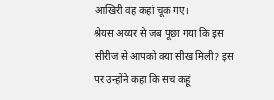आखिरी वह कहां चूक गए।
श्रेयस अय्यर से जब पूछा गया कि इस सीरीज से आपको क्या सीख मिली? इस पर उन्होंने कहा कि सच कहूं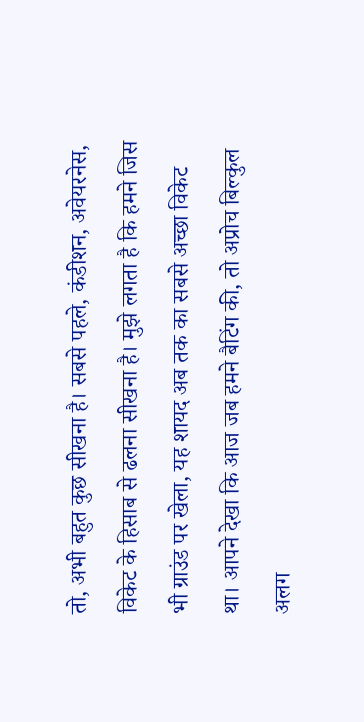तो, अभी बहुत कुछ सीखना है। सबसे पहले, कंडीशन, अवेयरनेस, विकेट के हिसाब से ढलना सीखना है। मुझे लगता है कि हमने जिस भी ग्राउंड पर खेला, यह शायद अब तक का सबसे अच्छा विकेट था। आपने देखा कि आज जब हमने बैटिंग की, तो अप्रोच बिल्कुल अलग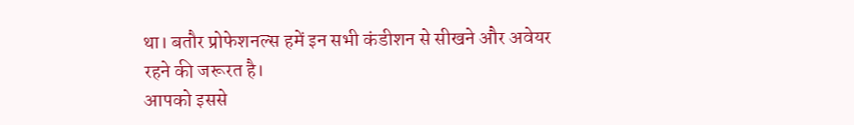था। बतौर प्रोफेशनल्स हमें इन सभी कंडीशन से सीखने और अवेयर रहने की जरूरत है।
आपको इससे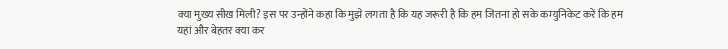क्या मुख्य सीख मिली? इस पर उन्होंने कहा कि मुझे लगता है कि यह जरूरी है कि हम जितना हो सके कम्युनिकेट करें कि हम यहां और बेहतर क्या कर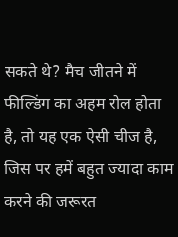सकते थे? मैच जीतने में फील्डिंग का अहम रोल होता है, तो यह एक ऐसी चीज है, जिस पर हमें बहुत ज्यादा काम करने की जरूरत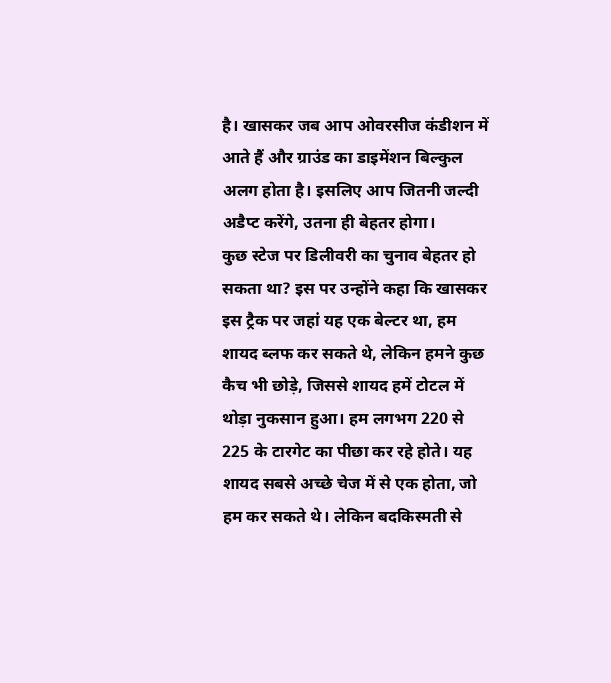है। खासकर जब आप ओवरसीज कंडीशन में आते हैं और ग्राउंड का डाइमेंशन बिल्कुल अलग होता है। इसलिए आप जितनी जल्दी अडैप्ट करेंगे, उतना ही बेहतर होगा।
कुछ स्टेज पर डिलीवरी का चुनाव बेहतर हो सकता था? इस पर उन्होंने कहा कि खासकर इस ट्रैक पर जहां यह एक बेल्टर था, हम शायद ब्लफ कर सकते थे, लेकिन हमने कुछ कैच भी छोड़े, जिससे शायद हमें टोटल में थोड़ा नुकसान हुआ। हम लगभग 220 से 225 के टारगेट का पीछा कर रहे होते। यह शायद सबसे अच्छे चेज में से एक होता, जो हम कर सकते थे। लेकिन बदकिस्मती से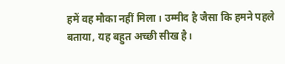हमें वह मौका नहीं मिला। उम्मीद है जैसा कि हमने पहले बताया, यह बहुत अच्छी सीख है।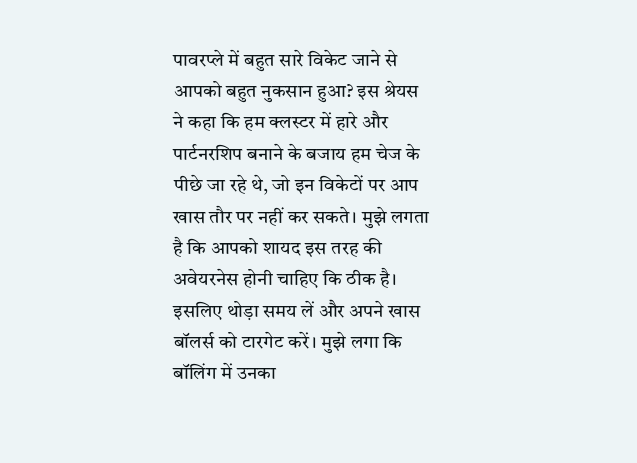पावरप्ले में बहुत सारे विकेट जाने से आपको बहुत नुकसान हुआ? इस श्रेयस ने कहा कि हम क्लस्टर में हारे और पार्टनरशिप बनाने के बजाय हम चेज के पीछे जा रहे थे, जो इन विकेटों पर आप खास तौर पर नहीं कर सकते। मुझे लगता है कि आपको शायद इस तरह की अवेयरनेस होनी चाहिए कि ठीक है। इसलिए थोड़ा समय लें और अपने खास बॉलर्स को टारगेट करें। मुझे लगा कि बॉलिंग में उनका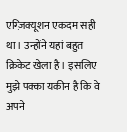एग्ज़िक्यूशन एकदम सही था। उन्होंने यहां बहुत क्रिकेट खेला है। इसलिए मुझे पक्का यकीन है कि वे अपने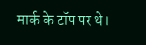मार्क के टॉप पर थे।